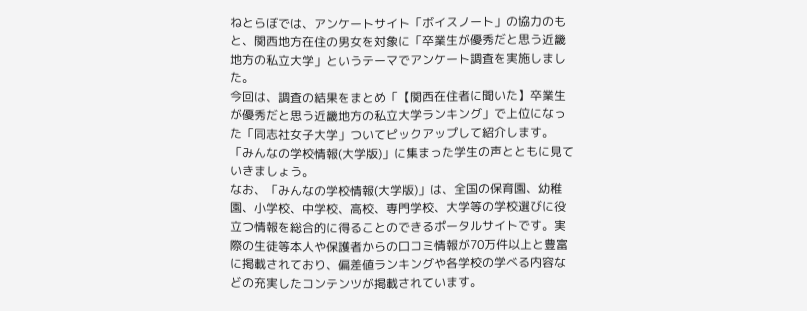ねとらぼでは、アンケートサイト「ボイスノート」の協力のもと、関西地方在住の男女を対象に「卒業生が優秀だと思う近畿地方の私立大学」というテーマでアンケート調査を実施しました。
今回は、調査の結果をまとめ「【関西在住者に聞いた】卒業生が優秀だと思う近畿地方の私立大学ランキング」で上位になった「同志社女子大学」ついてピックアップして紹介します。「みんなの学校情報(大学版)」に集まった学生の声とともに見ていきましょう。
なお、「みんなの学校情報(大学版)」は、全国の保育園、幼稚園、小学校、中学校、高校、専門学校、大学等の学校選びに役立つ情報を総合的に得ることのできるポータルサイトです。実際の生徒等本人や保護者からの口コミ情報が70万件以上と豊富に掲載されており、偏差値ランキングや各学校の学べる内容などの充実したコンテンツが掲載されています。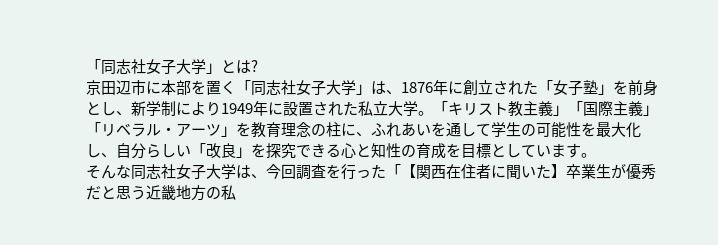「同志社女子大学」とは?
京田辺市に本部を置く「同志社女子大学」は、1876年に創立された「女子塾」を前身とし、新学制により1949年に設置された私立大学。「キリスト教主義」「国際主義」「リベラル・アーツ」を教育理念の柱に、ふれあいを通して学生の可能性を最大化し、自分らしい「改良」を探究できる心と知性の育成を目標としています。
そんな同志社女子大学は、今回調査を行った「【関西在住者に聞いた】卒業生が優秀だと思う近畿地方の私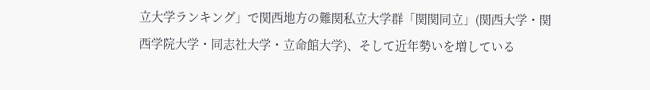立大学ランキング」で関西地方の難関私立大学群「関関同立」(関西大学・関西学院大学・同志社大学・立命館大学)、そして近年勢いを増している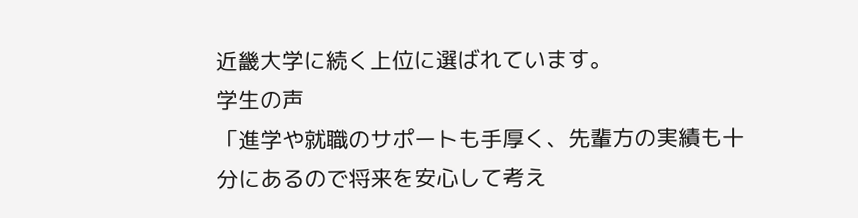近畿大学に続く上位に選ばれています。
学生の声
「進学や就職のサポートも手厚く、先輩方の実績も十分にあるので将来を安心して考え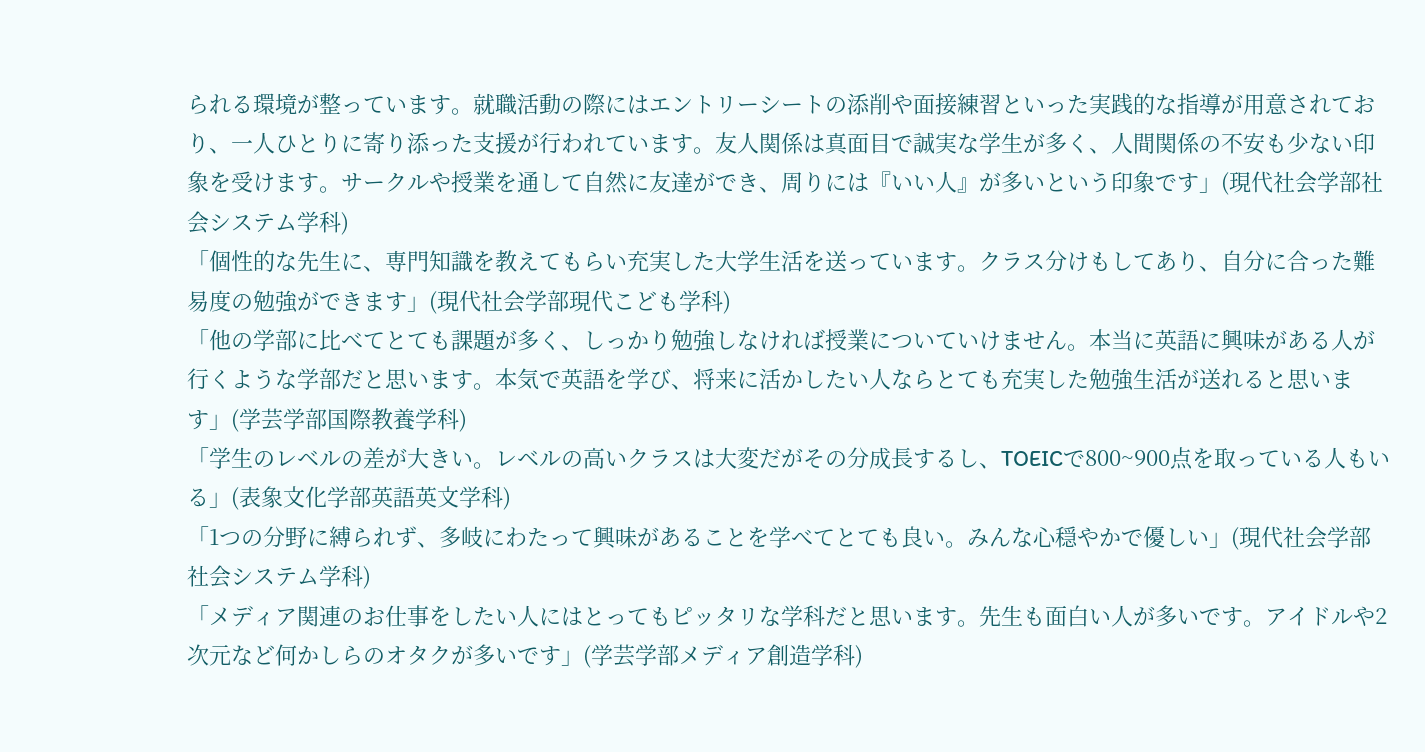られる環境が整っています。就職活動の際にはエントリーシートの添削や面接練習といった実践的な指導が用意されており、一人ひとりに寄り添った支援が行われています。友人関係は真面目で誠実な学生が多く、人間関係の不安も少ない印象を受けます。サークルや授業を通して自然に友達ができ、周りには『いい人』が多いという印象です」(現代社会学部社会システム学科)
「個性的な先生に、専門知識を教えてもらい充実した大学生活を送っています。クラス分けもしてあり、自分に合った難易度の勉強ができます」(現代社会学部現代こども学科)
「他の学部に比べてとても課題が多く、しっかり勉強しなければ授業についていけません。本当に英語に興味がある人が行くような学部だと思います。本気で英語を学び、将来に活かしたい人ならとても充実した勉強生活が送れると思います」(学芸学部国際教養学科)
「学生のレベルの差が大きい。レベルの高いクラスは大変だがその分成長するし、TOEICで800~900点を取っている人もいる」(表象文化学部英語英文学科)
「1つの分野に縛られず、多岐にわたって興味があることを学べてとても良い。みんな心穏やかで優しい」(現代社会学部社会システム学科)
「メディア関連のお仕事をしたい人にはとってもピッタリな学科だと思います。先生も面白い人が多いです。アイドルや2次元など何かしらのオタクが多いです」(学芸学部メディア創造学科)